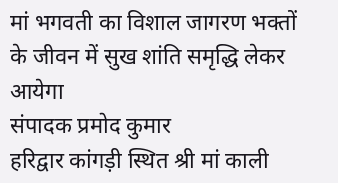मां भगवती का विशाल जागरण भक्तों के जीवन में सुख शांति समृद्धि लेकर आयेगा
संपादक प्रमोद कुमार
हरिद्वार कांगड़ी स्थित श्री मां काली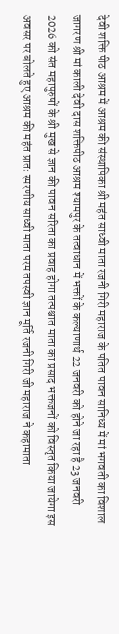देवी शक्ति पीठ आश्रम में आश्रम की संस्थापिका श्री महंत साध्वी माता रजनी गिरी महाराज के पतित पावन सानिध्य में मां भगवती का विशाल जागरण श्री मां काली देवी दास शक्तिपीठ आश्रम श्यामपुर के तत्वाधान में भक्तों के कल्याणार्थ 22 जनवरी को होने जा रहा है 23 जनवरी 2026 को संत महापुरुषों के श्री मुख से ज्ञान की पावन सरिता का प्रवाह होगा तत्पश्चात माता का प्रसाद भक्तजनों को विस्तृत किया जायेगा इस अवसर पर बोलते हुए आश्रम की महंत प्रातः स्मरणीय साध्वी माता परम तपस्वी ज्ञान मूर्ति रजनी गिरी जी महाराज ने कहामाता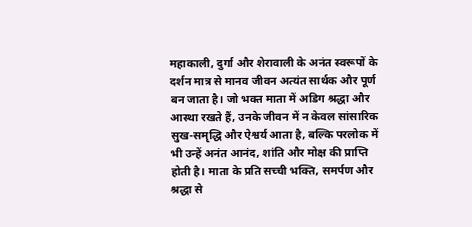महाकाली, दुर्गा और शेरावाली के अनंत स्वरूपों के दर्शन मात्र से मानव जीवन अत्यंत सार्थक और पूर्ण बन जाता है। जो भक्त माता में अडिग श्रद्धा और आस्था रखते हैं, उनके जीवन में न केवल सांसारिक सुख-समृद्धि और ऐश्वर्य आता है, बल्कि परलोक में भी उन्हें अनंत आनंद, शांति और मोक्ष की प्राप्ति होती है। माता के प्रति सच्ची भक्ति, समर्पण और श्रद्धा से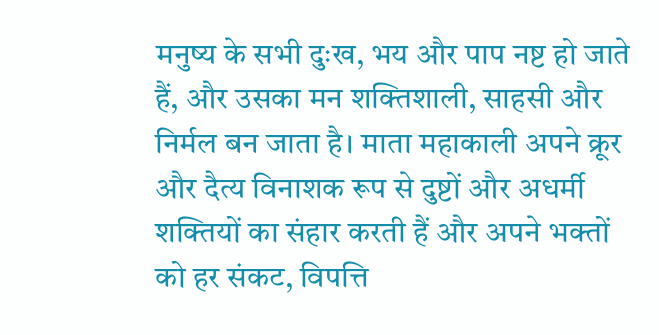मनुष्य के सभी दुःख, भय और पाप नष्ट हो जाते हैं, और उसका मन शक्तिशाली, साहसी और निर्मल बन जाता है। माता महाकाली अपने क्रूर और दैत्य विनाशक रूप से दुष्टों और अधर्मी शक्तियों का संहार करती हैं और अपने भक्तों को हर संकट, विपत्ति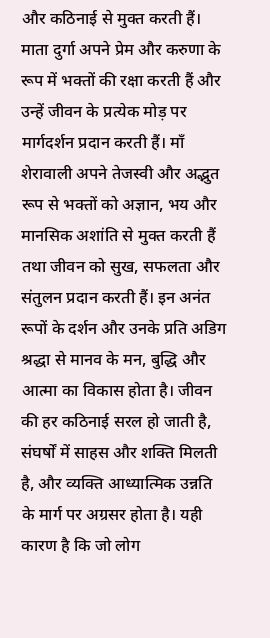और कठिनाई से मुक्त करती हैं। माता दुर्गा अपने प्रेम और करुणा के रूप में भक्तों की रक्षा करती हैं और उन्हें जीवन के प्रत्येक मोड़ पर मार्गदर्शन प्रदान करती हैं। माँ शेरावाली अपने तेजस्वी और अद्भुत रूप से भक्तों को अज्ञान, भय और मानसिक अशांति से मुक्त करती हैं तथा जीवन को सुख, सफलता और संतुलन प्रदान करती हैं। इन अनंत रूपों के दर्शन और उनके प्रति अडिग श्रद्धा से मानव के मन, बुद्धि और आत्मा का विकास होता है। जीवन की हर कठिनाई सरल हो जाती है, संघर्षों में साहस और शक्ति मिलती है, और व्यक्ति आध्यात्मिक उन्नति के मार्ग पर अग्रसर होता है। यही कारण है कि जो लोग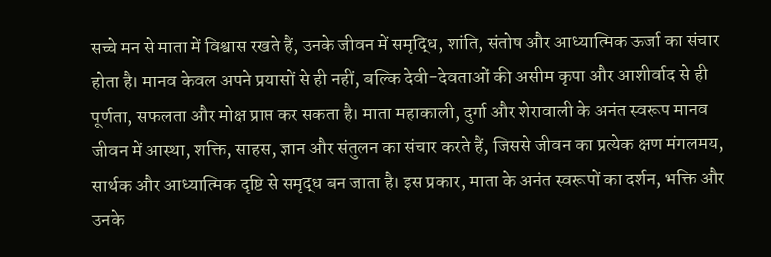सच्चे मन से माता में विश्वास रखते हैं, उनके जीवन में समृद्धि, शांति, संतोष और आध्यात्मिक ऊर्जा का संचार होता है। मानव केवल अपने प्रयासों से ही नहीं, बल्कि देवी-देवताओं की असीम कृपा और आशीर्वाद से ही पूर्णता, सफलता और मोक्ष प्राप्त कर सकता है। माता महाकाली, दुर्गा और शेरावाली के अनंत स्वरूप मानव जीवन में आस्था, शक्ति, साहस, ज्ञान और संतुलन का संचार करते हैं, जिससे जीवन का प्रत्येक क्षण मंगलमय, सार्थक और आध्यात्मिक दृष्टि से समृद्ध बन जाता है। इस प्रकार, माता के अनंत स्वरूपों का दर्शन, भक्ति और उनके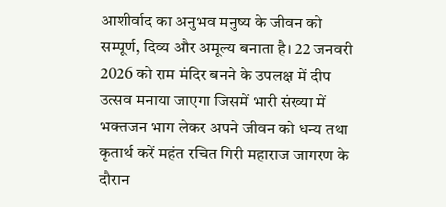आशीर्वाद का अनुभव मनुष्य के जीवन को सम्पूर्ण, दिव्य और अमूल्य बनाता है। 22 जनवरी 2026 को राम मंदिर बनने के उपलक्ष में दीप उत्सव मनाया जाएगा जिसमें भारी संख्या में भक्तजन भाग लेकर अपने जीवन को धन्य तथा कृतार्थ करें महंत रचित गिरी महाराज जागरण के दौरान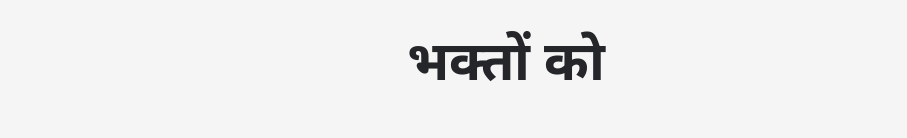भक्तों को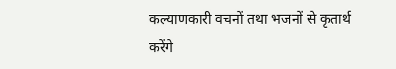कल्याणकारी वचनों तथा भजनों से कृतार्थ करेंगे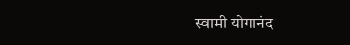स्वामी योगानंद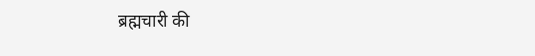ब्रह्मचारी की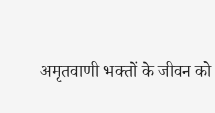अमृतवाणी भक्तों के जीवन को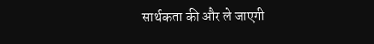सार्थकता की और ले जाएगी